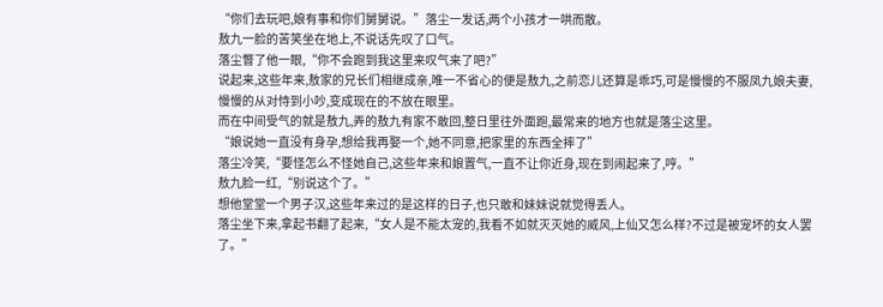“你们去玩吧,娘有事和你们舅舅说。”落尘一发话,两个小孩才一哄而散。
敖九一脸的苦笑坐在地上,不说话先叹了口气。
落尘瞥了他一眼,“你不会跑到我这里来叹气来了吧?”
说起来,这些年来,敖家的兄长们相继成亲,唯一不省心的便是敖九,之前恋儿还算是乖巧,可是慢慢的不服凤九娘夫妻,慢慢的从对恃到小吵,变成现在的不放在眼里。
而在中间受气的就是敖九,弄的敖九有家不敢回,整日里往外面跑,最常来的地方也就是落尘这里。
“娘说她一直没有身孕,想给我再娶一个,她不同意,把家里的东西全摔了”
落尘冷笑,“要怪怎么不怪她自己,这些年来和娘置气,一直不让你近身,现在到闹起来了,哼。”
敖九脸一红,“别说这个了。”
想他堂堂一个男子汉,这些年来过的是这样的日子,也只敢和妹妹说就觉得丢人。
落尘坐下来,拿起书翻了起来,“女人是不能太宠的,我看不如就灭灭她的威风,上仙又怎么样?不过是被宠坏的女人罢了。”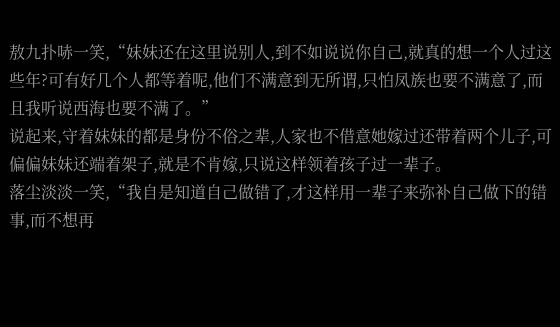敖九扑哧一笑,“妹妹还在这里说别人,到不如说说你自己,就真的想一个人过这些年?可有好几个人都等着呢,他们不满意到无所谓,只怕凤族也要不满意了,而且我听说西海也要不满了。”
说起来,守着妹妹的都是身份不俗之辈,人家也不借意她嫁过还带着两个儿子,可偏偏妹妹还端着架子,就是不肯嫁,只说这样领着孩子过一辈子。
落尘淡淡一笑,“我自是知道自己做错了,才这样用一辈子来弥补自己做下的错事,而不想再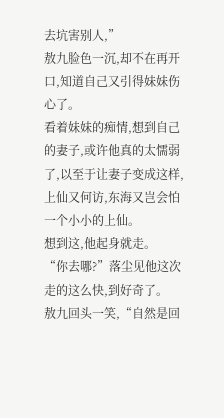去坑害别人,”
敖九脸色一沉,却不在再开口,知道自己又引得妹妹伤心了。
看着妹妹的痴情,想到自己的妻子,或许他真的太懦弱了,以至于让妻子变成这样,上仙又何访,东海又岂会怕一个小小的上仙。
想到这,他起身就走。
“你去哪?”落尘见他这次走的这么快,到好奇了。
敖九回头一笑,“自然是回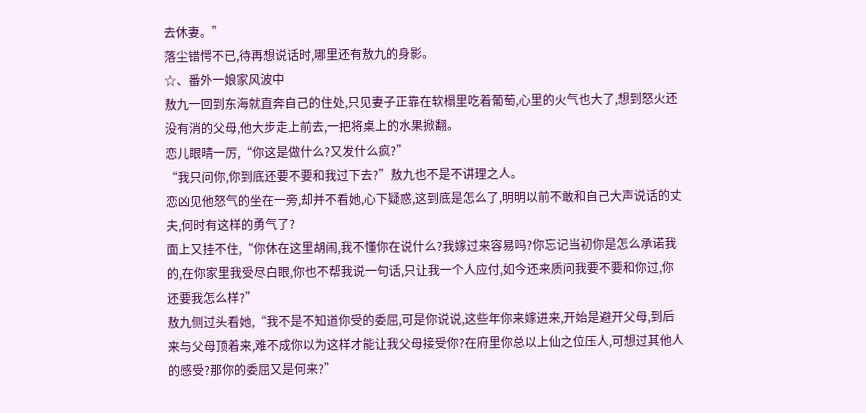去休妻。”
落尘错愕不已,待再想说话时,哪里还有敖九的身影。
☆、番外一娘家风波中
敖九一回到东海就直奔自己的住处,只见妻子正靠在软榻里吃着葡萄,心里的火气也大了,想到怒火还没有消的父母,他大步走上前去,一把将桌上的水果掀翻。
恋儿眼晴一厉,“你这是做什么?又发什么疯?”
“我只问你,你到底还要不要和我过下去?”敖九也不是不讲理之人。
恋凶见他怒气的坐在一旁,却并不看她,心下疑惑,这到底是怎么了,明明以前不敢和自己大声说话的丈夫,何时有这样的勇气了?
面上又挂不住,“你休在这里胡闹,我不懂你在说什么?我嫁过来容易吗?你忘记当初你是怎么承诺我的,在你家里我受尽白眼,你也不帮我说一句话,只让我一个人应付,如今还来质问我要不要和你过,你还要我怎么样?”
敖九侧过头看她,“我不是不知道你受的委屈,可是你说说,这些年你来嫁进来,开始是避开父母,到后来与父母顶着来,难不成你以为这样才能让我父母接受你?在府里你总以上仙之位压人,可想过其他人的感受?那你的委屈又是何来?”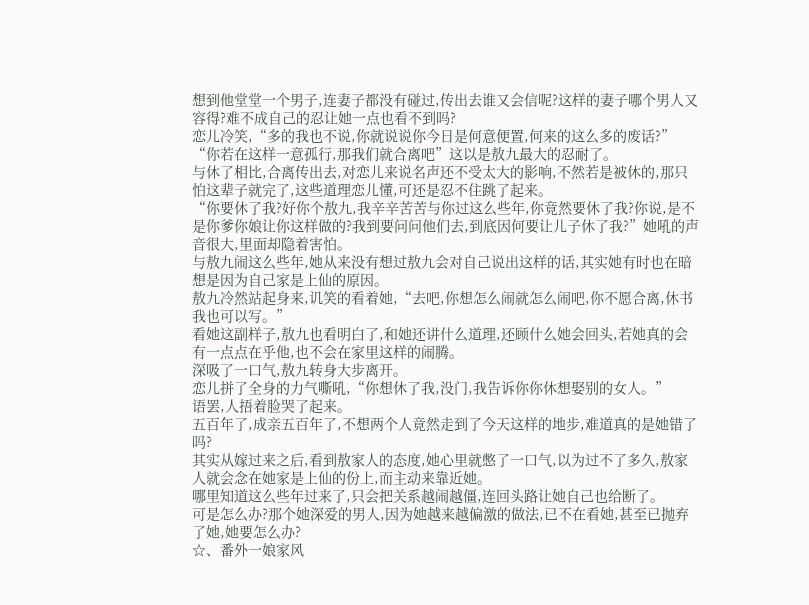想到他堂堂一个男子,连妻子都没有碰过,传出去谁又会信呢?这样的妻子哪个男人又容得?难不成自己的忍让她一点也看不到吗?
恋儿冷笑,“多的我也不说,你就说说你今日是何意便置,何来的这么多的废话?”
“你若在这样一意孤行,那我们就合离吧”这以是敖九最大的忍耐了。
与休了相比,合离传出去,对恋儿来说名声还不受太大的影响,不然若是被休的,那只怕这辈子就完了,这些道理恋儿懂,可还是忍不住跳了起来。
“你要休了我?好你个敖九,我辛辛苦苦与你过这么些年,你竟然要休了我?你说,是不是你爹你娘让你这样做的?我到要问问他们去,到底因何要让儿子休了我?”她吼的声音很大,里面却隐着害怕。
与敖九闹这么些年,她从来没有想过敖九会对自己说出这样的话,其实她有时也在暗想是因为自己家是上仙的原因。
敖九冷然站起身来,讥笑的看着她,“去吧,你想怎么闹就怎么闹吧,你不愿合离,休书我也可以写。”
看她这副样子,敖九也看明白了,和她还讲什么道理,还顾什么她会回头,若她真的会有一点点在乎他,也不会在家里这样的闹腾。
深吸了一口气,敖九转身大步离开。
恋儿拼了全身的力气嘶吼,“你想休了我,没门,我告诉你你休想娶别的女人。”
语罢,人捂着脸哭了起来。
五百年了,成亲五百年了,不想两个人竟然走到了今天这样的地步,难道真的是她错了吗?
其实从嫁过来之后,看到敖家人的态度,她心里就憋了一口气,以为过不了多久,敖家人就会念在她家是上仙的份上,而主动来靠近她。
哪里知道这么些年过来了,只会把关系越闹越僵,连回头路让她自己也给断了。
可是怎么办?那个她深爱的男人,因为她越来越偏激的做法,已不在看她,甚至已抛弃了她,她要怎么办?
☆、番外一娘家风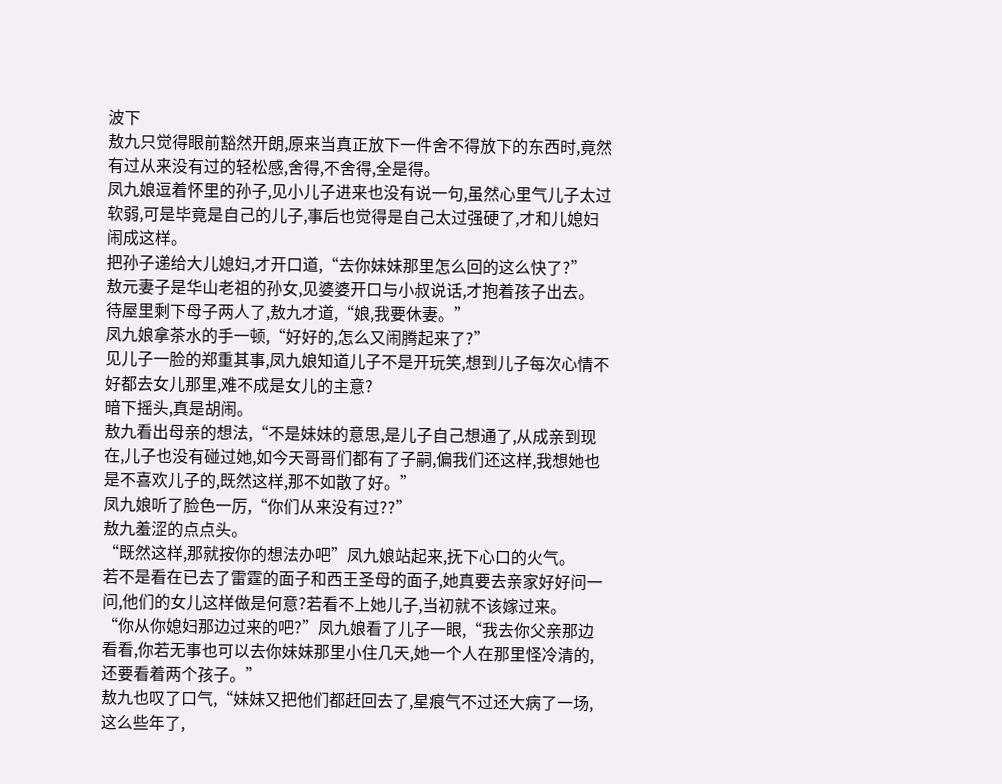波下
敖九只觉得眼前豁然开朗,原来当真正放下一件舍不得放下的东西时,竟然有过从来没有过的轻松感,舍得,不舍得,全是得。
凤九娘逗着怀里的孙子,见小儿子进来也没有说一句,虽然心里气儿子太过软弱,可是毕竟是自己的儿子,事后也觉得是自己太过强硬了,才和儿媳妇闹成这样。
把孙子递给大儿媳妇,才开口道,“去你妹妹那里怎么回的这么快了?”
敖元妻子是华山老祖的孙女,见婆婆开口与小叔说话,才抱着孩子出去。
待屋里剩下母子两人了,敖九才道,“娘,我要休妻。”
凤九娘拿茶水的手一顿,“好好的,怎么又闹腾起来了?”
见儿子一脸的郑重其事,凤九娘知道儿子不是开玩笑,想到儿子每次心情不好都去女儿那里,难不成是女儿的主意?
暗下摇头,真是胡闹。
敖九看出母亲的想法,“不是妹妹的意思,是儿子自己想通了,从成亲到现在,儿子也没有碰过她,如今天哥哥们都有了子嗣,偏我们还这样,我想她也是不喜欢儿子的,既然这样,那不如散了好。”
凤九娘听了脸色一厉,“你们从来没有过??”
敖九羞涩的点点头。
“既然这样,那就按你的想法办吧”凤九娘站起来,抚下心口的火气。
若不是看在已去了雷霆的面子和西王圣母的面子,她真要去亲家好好问一问,他们的女儿这样做是何意?若看不上她儿子,当初就不该嫁过来。
“你从你媳妇那边过来的吧?”凤九娘看了儿子一眼,“我去你父亲那边看看,你若无事也可以去你妹妹那里小住几天,她一个人在那里怪冷清的,还要看着两个孩子。”
敖九也叹了口气,“妹妹又把他们都赶回去了,星痕气不过还大病了一场,这么些年了,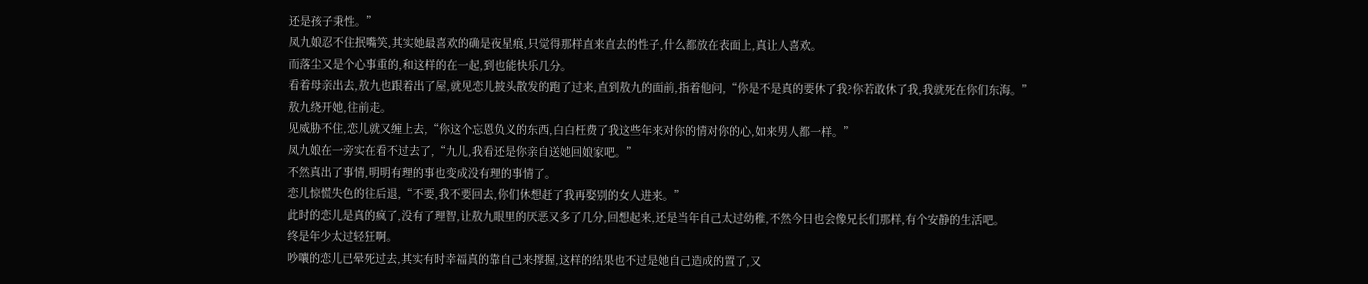还是孩子秉性。”
凤九娘忍不住抿嘴笑,其实她最喜欢的确是夜星痕,只觉得那样直来直去的性子,什么都放在表面上,真让人喜欢。
而落尘又是个心事重的,和这样的在一起,到也能快乐几分。
看着母亲出去,敖九也跟着出了屋,就见恋儿披头散发的跑了过来,直到敖九的面前,指着他问,“你是不是真的要休了我?你若敢休了我,我就死在你们东海。”
敖九绕开她,往前走。
见威胁不住,恋儿就又缠上去,“你这个忘恩负义的东西,白白枉费了我这些年来对你的情对你的心,如来男人都一样。”
凤九娘在一旁实在看不过去了,“九儿,我看还是你亲自送她回娘家吧。”
不然真出了事情,明明有理的事也变成没有理的事情了。
恋儿惊慌失色的往后退,“不要,我不要回去,你们休想赶了我再娶别的女人进来。”
此时的恋儿是真的疯了,没有了理智,让敖九眼里的厌恶又多了几分,回想起来,还是当年自己太过幼稚,不然今日也会像兄长们那样,有个安静的生活吧。
终是年少太过轻狂啊。
吵嚷的恋儿已晕死过去,其实有时幸福真的靠自己来撑握,这样的结果也不过是她自己造成的置了,又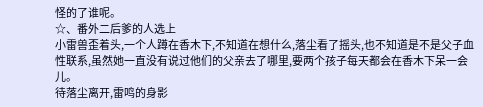怪的了谁呢。
☆、番外二后爹的人选上
小雷兽歪着头,一个人蹲在香木下,不知道在想什么,落尘看了摇头,也不知道是不是父子血性联系,虽然她一直没有说过他们的父亲去了哪里,要两个孩子每天都会在香木下呆一会儿。
待落尘离开,雷鸣的身影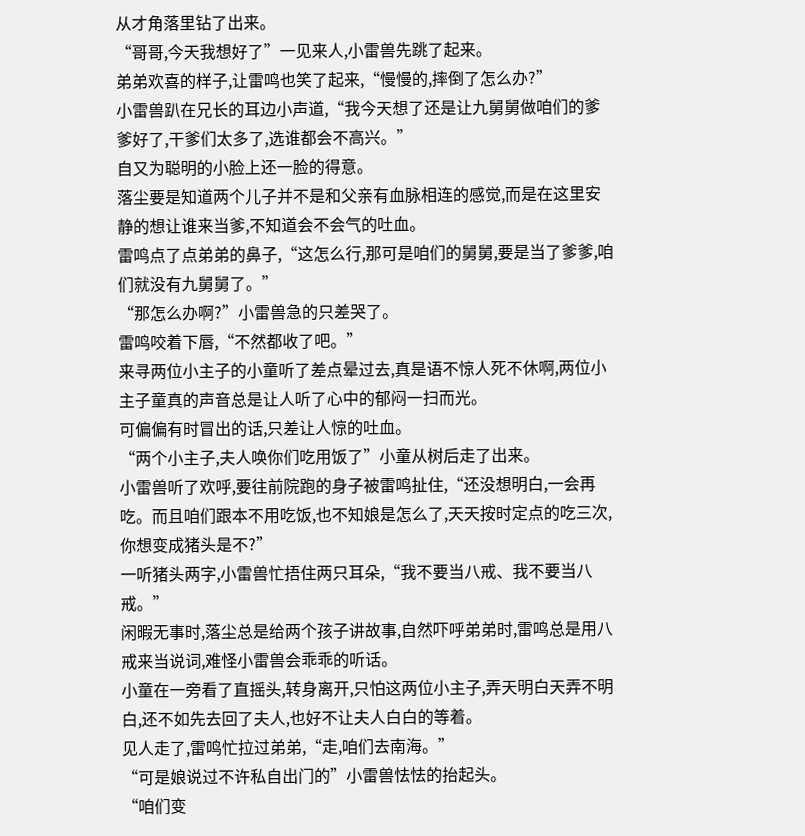从才角落里钻了出来。
“哥哥,今天我想好了”一见来人,小雷兽先跳了起来。
弟弟欢喜的样子,让雷鸣也笑了起来,“慢慢的,摔倒了怎么办?”
小雷兽趴在兄长的耳边小声道,“我今天想了还是让九舅舅做咱们的爹爹好了,干爹们太多了,选谁都会不高兴。”
自又为聪明的小脸上还一脸的得意。
落尘要是知道两个儿子并不是和父亲有血脉相连的感觉,而是在这里安静的想让谁来当爹,不知道会不会气的吐血。
雷鸣点了点弟弟的鼻子,“这怎么行,那可是咱们的舅舅,要是当了爹爹,咱们就没有九舅舅了。”
“那怎么办啊?”小雷兽急的只差哭了。
雷鸣咬着下唇,“不然都收了吧。”
来寻两位小主子的小童听了差点晕过去,真是语不惊人死不休啊,两位小主子童真的声音总是让人听了心中的郁闷一扫而光。
可偏偏有时冒出的话,只差让人惊的吐血。
“两个小主子,夫人唤你们吃用饭了”小童从树后走了出来。
小雷兽听了欢呼,要往前院跑的身子被雷鸣扯住,“还没想明白,一会再吃。而且咱们跟本不用吃饭,也不知娘是怎么了,天天按时定点的吃三次,你想变成猪头是不?”
一听猪头两字,小雷兽忙捂住两只耳朵,“我不要当八戒、我不要当八戒。”
闲暇无事时,落尘总是给两个孩子讲故事,自然吓呼弟弟时,雷鸣总是用八戒来当说词,难怪小雷兽会乖乖的听话。
小童在一旁看了直摇头,转身离开,只怕这两位小主子,弄天明白天弄不明白,还不如先去回了夫人,也好不让夫人白白的等着。
见人走了,雷鸣忙拉过弟弟,“走,咱们去南海。”
“可是娘说过不许私自出门的”小雷兽怯怯的抬起头。
“咱们变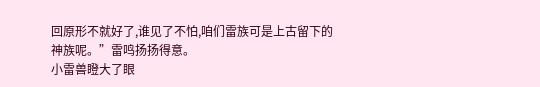回原形不就好了,谁见了不怕,咱们雷族可是上古留下的神族呢。”雷鸣扬扬得意。
小雷兽瞪大了眼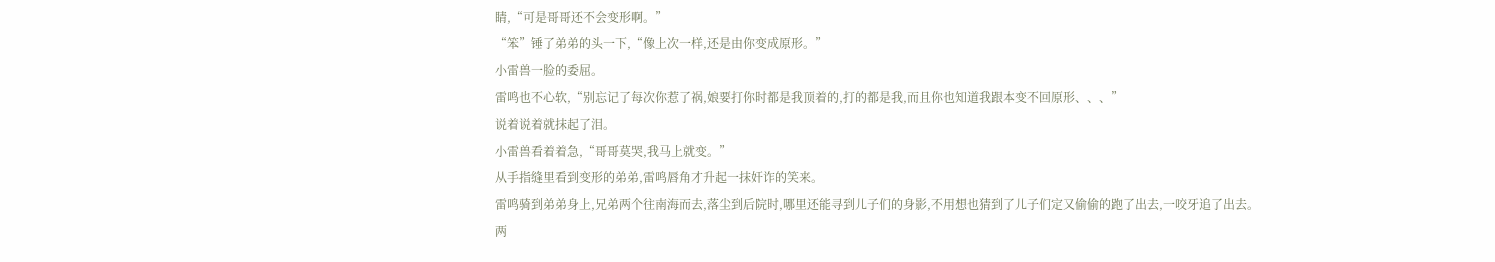睛,“可是哥哥还不会变形啊。”
“笨”锤了弟弟的头一下,“像上次一样,还是由你变成原形。”
小雷兽一脸的委屈。
雷鸣也不心软,“别忘记了每次你惹了祸,娘要打你时都是我顶着的,打的都是我,而且你也知道我跟本变不回原形、、、”
说着说着就抹起了泪。
小雷兽看着着急,“哥哥莫哭,我马上就变。”
从手指缝里看到变形的弟弟,雷鸣唇角才升起一抹奸诈的笑来。
雷鸣骑到弟弟身上,兄弟两个往南海而去,落尘到后院时,哪里还能寻到儿子们的身影,不用想也猜到了儿子们定又偷偷的跑了出去,一咬牙追了出去。
两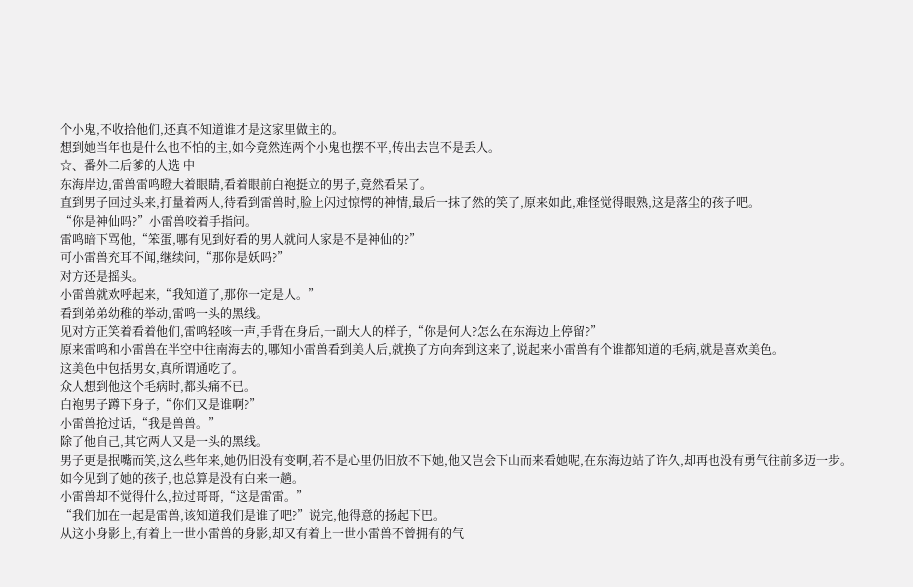个小鬼,不收拾他们,还真不知道谁才是这家里做主的。
想到她当年也是什么也不怕的主,如今竟然连两个小鬼也摆不平,传出去岂不是丢人。
☆、番外二后爹的人选 中
东海岸边,雷兽雷鸣瞪大着眼睛,看着眼前白袍挺立的男子,竟然看呆了。
直到男子回过头来,打量着两人,待看到雷兽时,脸上闪过惊愕的神情,最后一抹了然的笑了,原来如此,难怪觉得眼熟,这是落尘的孩子吧。
“你是神仙吗?”小雷兽咬着手指问。
雷鸣暗下骂他,“笨蛋,哪有见到好看的男人就问人家是不是神仙的?”
可小雷兽充耳不闻,继续问,“那你是妖吗?”
对方还是摇头。
小雷兽就欢呼起来,“我知道了,那你一定是人。”
看到弟弟幼稚的举动,雷鸣一头的黑线。
见对方正笑着看着他们,雷鸣轻咳一声,手背在身后,一副大人的样子,“你是何人?怎么在东海边上停留?”
原来雷鸣和小雷兽在半空中往南海去的,哪知小雷兽看到美人后,就换了方向奔到这来了,说起来小雷兽有个谁都知道的毛病,就是喜欢美色。
这美色中包括男女,真所谓通吃了。
众人想到他这个毛病时,都头痛不已。
白袍男子蹲下身子,“你们又是谁啊?”
小雷兽抢过话,“我是兽兽。”
除了他自己,其它两人又是一头的黑线。
男子更是抿嘴而笑,这么些年来,她仍旧没有变啊,若不是心里仍旧放不下她,他又岂会下山而来看她呢,在东海边站了许久,却再也没有勇气往前多迈一步。
如今见到了她的孩子,也总算是没有白来一趟。
小雷兽却不觉得什么,拉过哥哥,“这是雷雷。”
“我们加在一起是雷兽,该知道我们是谁了吧?”说完,他得意的扬起下巴。
从这小身影上,有着上一世小雷兽的身影,却又有着上一世小雷兽不曾拥有的气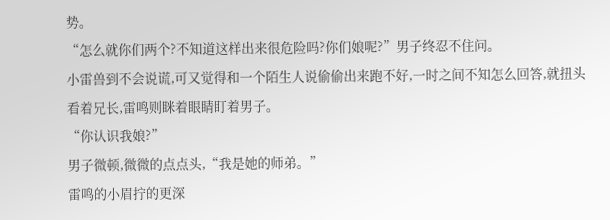势。
“怎么就你们两个?不知道这样出来很危险吗?你们娘呢?”男子终忍不住问。
小雷兽到不会说谎,可又觉得和一个陌生人说偷偷出来跑不好,一时之间不知怎么回答,就扭头看着兄长,雷鸣则眯着眼睛盯着男子。
“你认识我娘?”
男子微顿,微微的点点头,“我是她的师弟。”
雷鸣的小眉拧的更深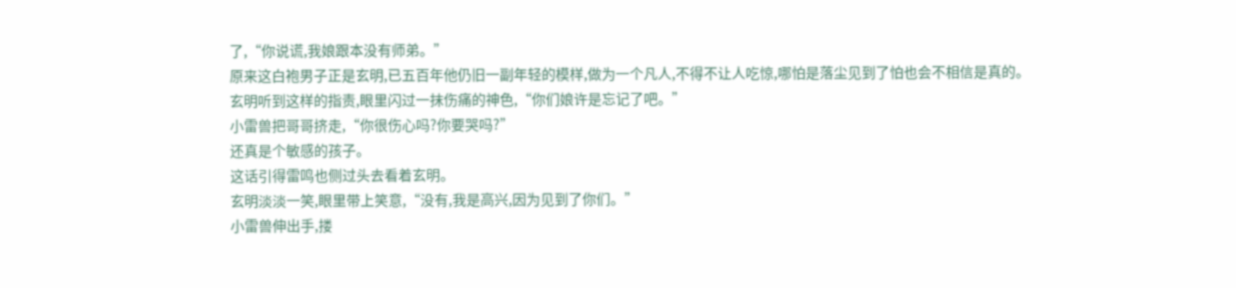了,“你说谎,我娘跟本没有师弟。”
原来这白袍男子正是玄明,已五百年他仍旧一副年轻的模样,做为一个凡人,不得不让人吃惊,哪怕是落尘见到了怕也会不相信是真的。
玄明听到这样的指责,眼里闪过一抹伤痛的神色,“你们娘许是忘记了吧。”
小雷兽把哥哥挤走,“你很伤心吗?你要哭吗?”
还真是个敏感的孩子。
这话引得雷鸣也侧过头去看着玄明。
玄明淡淡一笑,眼里带上笑意,“没有,我是高兴,因为见到了你们。”
小雷兽伸出手,搂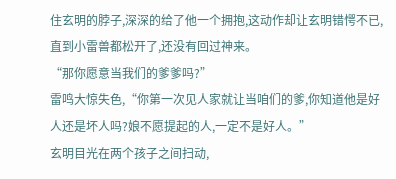住玄明的脖子,深深的给了他一个拥抱,这动作却让玄明错愕不已,直到小雷兽都松开了,还没有回过神来。
“那你愿意当我们的爹爹吗?”
雷鸣大惊失色,“你第一次见人家就让当咱们的爹,你知道他是好人还是坏人吗?娘不愿提起的人,一定不是好人。”
玄明目光在两个孩子之间扫动,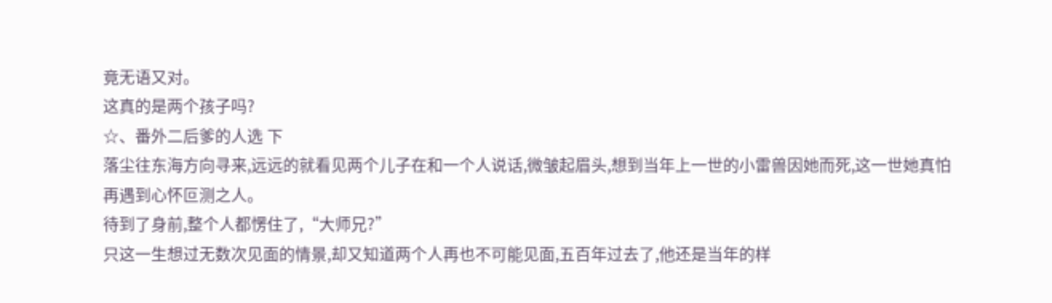竟无语又对。
这真的是两个孩子吗?
☆、番外二后爹的人选 下
落尘往东海方向寻来,远远的就看见两个儿子在和一个人说话,微皱起眉头,想到当年上一世的小雷兽因她而死,这一世她真怕再遇到心怀叵测之人。
待到了身前,整个人都愣住了,“大师兄?”
只这一生想过无数次见面的情景,却又知道两个人再也不可能见面,五百年过去了,他还是当年的样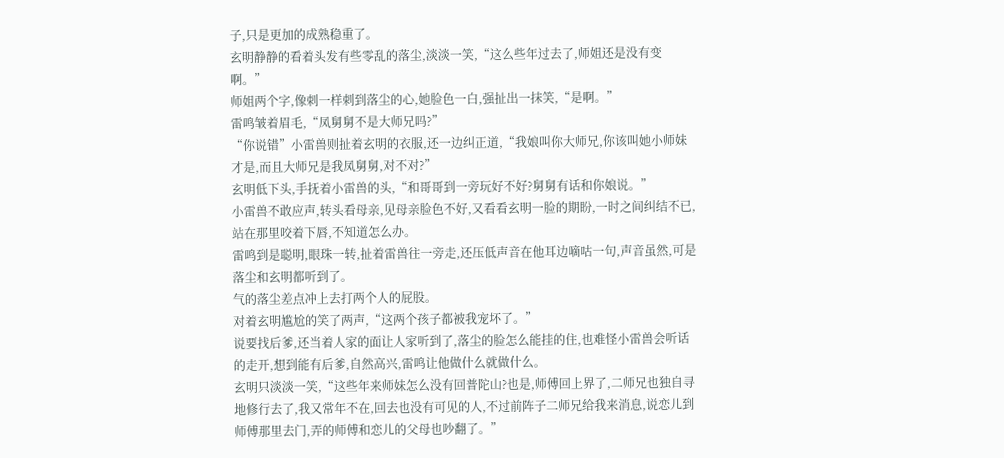子,只是更加的成熟稳重了。
玄明静静的看着头发有些零乱的落尘,淡淡一笑,“这么些年过去了,师姐还是没有变啊。”
师姐两个字,像刺一样刺到落尘的心,她脸色一白,强扯出一抹笑,“是啊。”
雷鸣皱着眉毛,“凤舅舅不是大师兄吗?”
“你说错”小雷兽则扯着玄明的衣服,还一边纠正道,“我娘叫你大师兄,你该叫她小师妹才是,而且大师兄是我凤舅舅,对不对?”
玄明低下头,手抚着小雷兽的头,“和哥哥到一旁玩好不好?舅舅有话和你娘说。”
小雷兽不敢应声,转头看母亲,见母亲脸色不好,又看看玄明一脸的期盼,一时之间纠结不已,站在那里咬着下唇,不知道怎么办。
雷鸣到是聪明,眼珠一转,扯着雷兽往一旁走,还压低声音在他耳边嘀咕一句,声音虽然,可是落尘和玄明都听到了。
气的落尘差点冲上去打两个人的屁股。
对着玄明尴尬的笑了两声,“这两个孩子都被我宠坏了。”
说要找后爹,还当着人家的面让人家听到了,落尘的脸怎么能挂的住,也难怪小雷兽会听话的走开,想到能有后爹,自然高兴,雷鸣让他做什么就做什么。
玄明只淡淡一笑,“这些年来师妹怎么没有回普陀山?也是,师傅回上界了,二师兄也独自寻地修行去了,我又常年不在,回去也没有可见的人,不过前阵子二师兄给我来消息,说恋儿到师傅那里去门,弄的师傅和恋儿的父母也吵翻了。”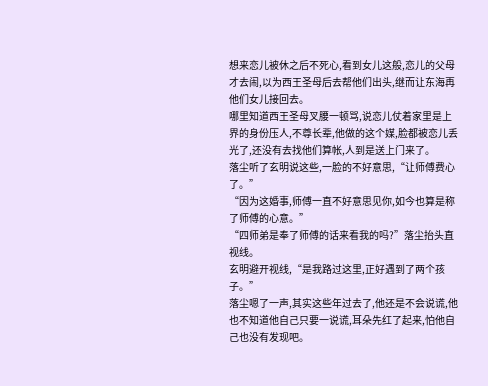想来恋儿被休之后不死心,看到女儿这般,恋儿的父母才去闹,以为西王圣母后去帮他们出头,继而让东海再他们女儿接回去。
哪里知道西王圣母叉腰一顿骂,说恋儿仗着家里是上界的身份压人,不尊长辈,他做的这个媒,脸都被恋儿丢光了,还没有去找他们算帐,人到是送上门来了。
落尘听了玄明说这些,一脸的不好意思,“让师傅费心了。”
“因为这婚事,师傅一直不好意思见你,如今也算是称了师傅的心意。”
“四师弟是奉了师傅的话来看我的吗?”落尘抬头直视线。
玄明避开视线,“是我路过这里,正好遇到了两个孩子。”
落尘嗯了一声,其实这些年过去了,他还是不会说谎,他也不知道他自己只要一说谎,耳朵先红了起来,怕他自己也没有发现吧。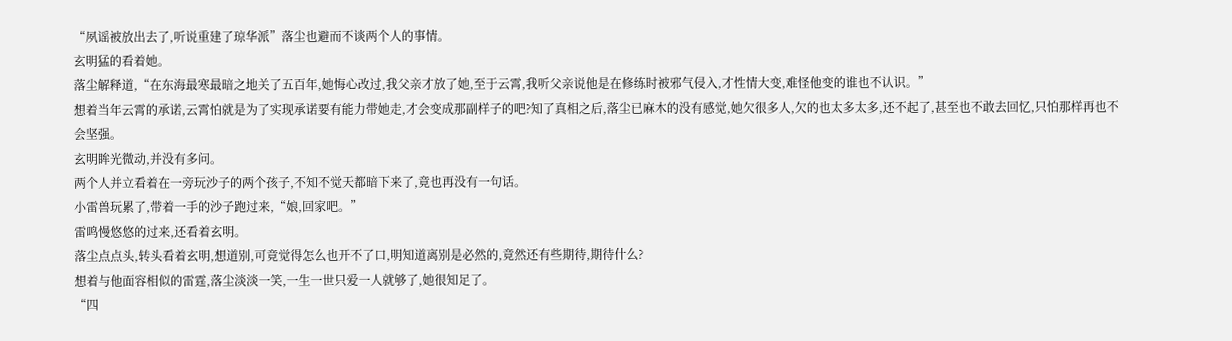“夙谣被放出去了,听说重建了琼华派”落尘也避而不谈两个人的事情。
玄明猛的看着她。
落尘解释道,“在东海最寒最暗之地关了五百年,她悔心改过,我父亲才放了她,至于云霄,我听父亲说他是在修练时被邪气侵入,才性情大变,难怪他变的谁也不认识。”
想着当年云霄的承诺,云霄怕就是为了实现承诺要有能力带她走,才会变成那副样子的吧?知了真相之后,落尘已麻木的没有感觉,她欠很多人,欠的也太多太多,还不起了,甚至也不敢去回忆,只怕那样再也不会坚强。
玄明眸光微动,并没有多问。
两个人并立看着在一旁玩沙子的两个孩子,不知不觉天都暗下来了,竟也再没有一句话。
小雷兽玩累了,带着一手的沙子跑过来,“娘,回家吧。”
雷鸣慢悠悠的过来,还看着玄明。
落尘点点头,转头看着玄明,想道别,可竟觉得怎么也开不了口,明知道离别是必然的,竟然还有些期待,期待什么?
想着与他面容相似的雷霆,落尘淡淡一笑,一生一世只爱一人就够了,她很知足了。
“四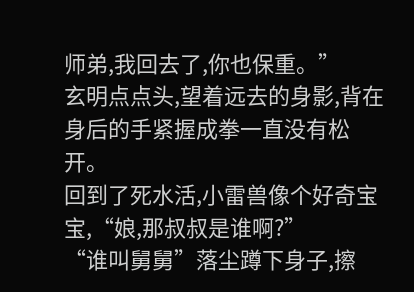师弟,我回去了,你也保重。”
玄明点点头,望着远去的身影,背在身后的手紧握成拳一直没有松开。
回到了死水活,小雷兽像个好奇宝宝,“娘,那叔叔是谁啊?”
“谁叫舅舅”落尘蹲下身子,擦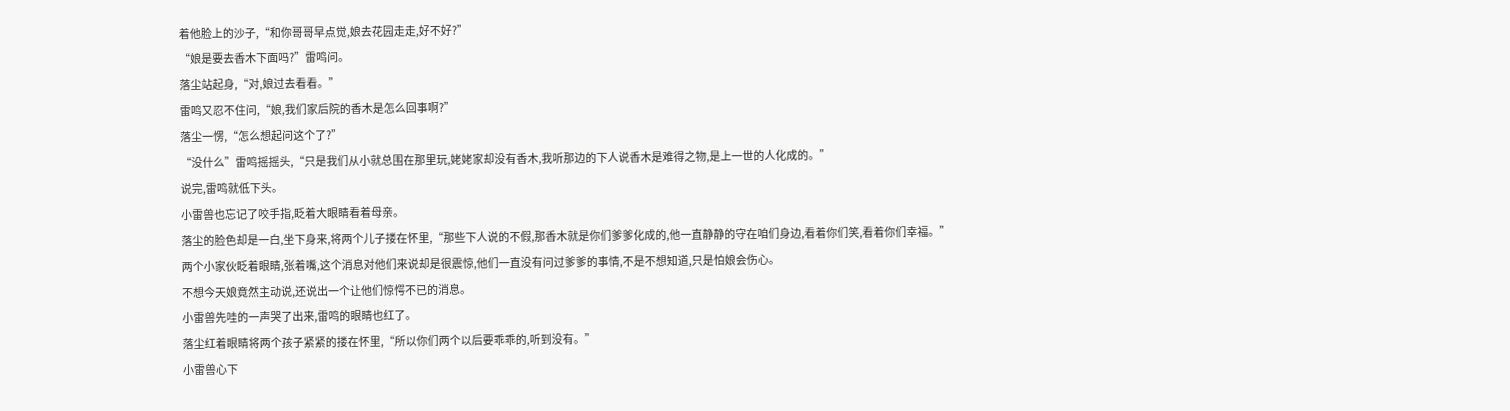着他脸上的沙子,“和你哥哥早点觉,娘去花园走走,好不好?”
“娘是要去香木下面吗?”雷鸣问。
落尘站起身,“对,娘过去看看。”
雷鸣又忍不住问,“娘,我们家后院的香木是怎么回事啊?”
落尘一愣,“怎么想起问这个了?”
“没什么”雷鸣摇摇头,“只是我们从小就总围在那里玩,姥姥家却没有香木,我听那边的下人说香木是难得之物,是上一世的人化成的。”
说完,雷鸣就低下头。
小雷兽也忘记了咬手指,眨着大眼睛看着母亲。
落尘的脸色却是一白,坐下身来,将两个儿子搂在怀里,“那些下人说的不假,那香木就是你们爹爹化成的,他一直静静的守在咱们身边,看着你们笑,看着你们幸福。”
两个小家伙眨着眼睛,张着嘴,这个消息对他们来说却是很震惊,他们一直没有问过爹爹的事情,不是不想知道,只是怕娘会伤心。
不想今天娘竟然主动说,还说出一个让他们惊愕不已的消息。
小雷兽先哇的一声哭了出来,雷鸣的眼睛也红了。
落尘红着眼睛将两个孩子紧紧的搂在怀里,“所以你们两个以后要乖乖的,听到没有。”
小雷兽心下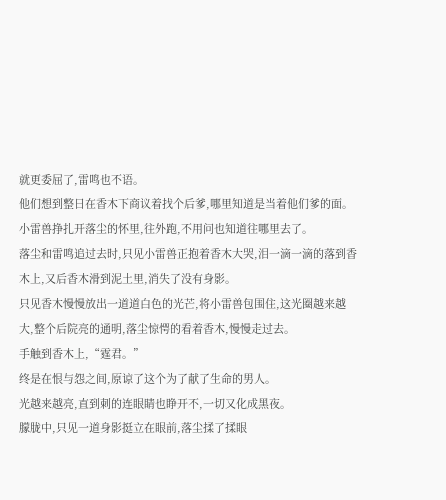就更委屈了,雷鸣也不语。
他们想到整日在香木下商议着找个后爹,哪里知道是当着他们爹的面。
小雷兽挣扎开落尘的怀里,往外跑,不用问也知道往哪里去了。
落尘和雷鸣追过去时,只见小雷兽正抱着香木大哭,泪一滴一滴的落到香木上,又后香木滑到泥土里,消失了没有身影。
只见香木慢慢放出一道道白色的光芒,将小雷兽包围住,这光圈越来越大,整个后院亮的通明,落尘惊愕的看着香木,慢慢走过去。
手触到香木上,“霆君。”
终是在恨与怨之间,原谅了这个为了献了生命的男人。
光越来越亮,直到刺的连眼睛也睁开不,一切又化成黑夜。
朦胧中,只见一道身影挺立在眼前,落尘揉了揉眼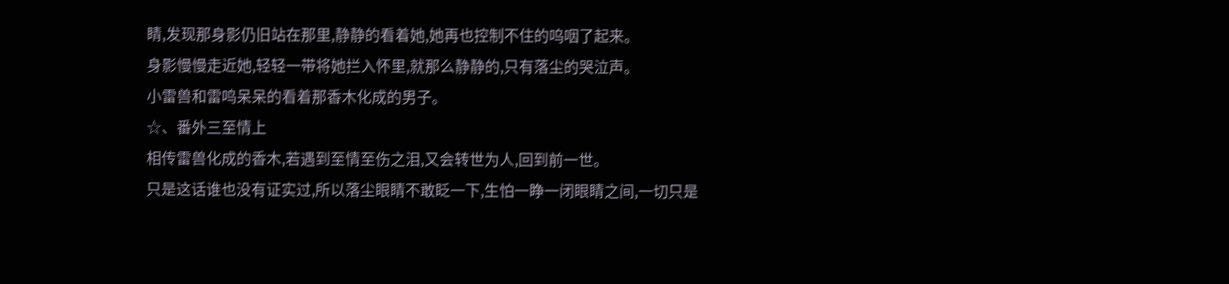睛,发现那身影仍旧站在那里,静静的看着她,她再也控制不住的呜咽了起来。
身影慢慢走近她,轻轻一带将她拦入怀里,就那么静静的,只有落尘的哭泣声。
小雷兽和雷鸣呆呆的看着那香木化成的男子。
☆、番外三至情上
相传雷兽化成的香木,若遇到至情至伤之泪,又会转世为人,回到前一世。
只是这话谁也没有证实过,所以落尘眼睛不敢眨一下,生怕一睁一闭眼睛之间,一切只是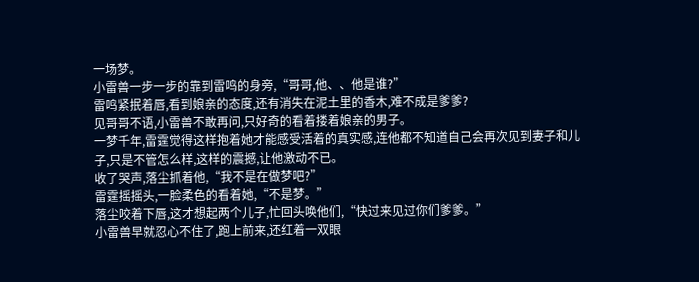一场梦。
小雷兽一步一步的靠到雷鸣的身旁,“哥哥,他、、他是谁?”
雷鸣紧抿着唇,看到娘亲的态度,还有消失在泥土里的香木,难不成是爹爹?
见哥哥不语,小雷兽不敢再问,只好奇的看着搂着娘亲的男子。
一梦千年,雷霆觉得这样抱着她才能感受活着的真实感,连他都不知道自己会再次见到妻子和儿子,只是不管怎么样,这样的震撼,让他激动不已。
收了哭声,落尘抓着他,“我不是在做梦吧?”
雷霆摇摇头,一脸柔色的看着她,“不是梦。”
落尘咬着下唇,这才想起两个儿子,忙回头唤他们,“快过来见过你们爹爹。”
小雷兽早就忍心不住了,跑上前来,还红着一双眼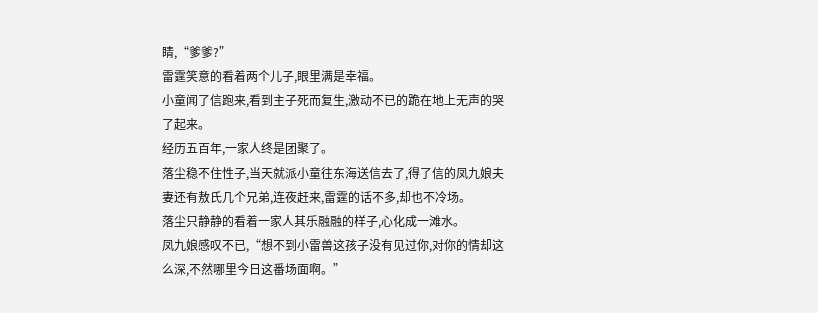睛,“爹爹?”
雷霆笑意的看着两个儿子,眼里满是幸福。
小童闻了信跑来,看到主子死而复生,激动不已的跪在地上无声的哭了起来。
经历五百年,一家人终是团聚了。
落尘稳不住性子,当天就派小童往东海送信去了,得了信的凤九娘夫妻还有敖氏几个兄弟,连夜赶来,雷霆的话不多,却也不冷场。
落尘只静静的看着一家人其乐融融的样子,心化成一滩水。
凤九娘感叹不已,“想不到小雷兽这孩子没有见过你,对你的情却这么深,不然哪里今日这番场面啊。”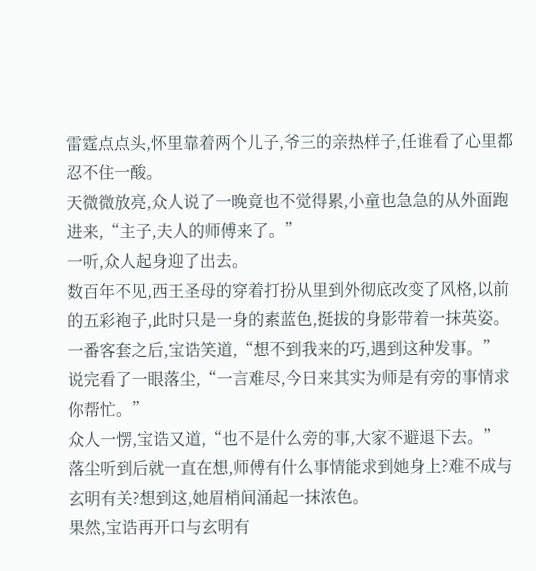雷霆点点头,怀里靠着两个儿子,爷三的亲热样子,任谁看了心里都忍不住一酸。
天微微放亮,众人说了一晚竟也不觉得累,小童也急急的从外面跑进来,“主子,夫人的师傅来了。”
一听,众人起身迎了出去。
数百年不见,西王圣母的穿着打扮从里到外彻底改变了风格,以前的五彩袍子,此时只是一身的素蓝色,挺拔的身影带着一抹英姿。
一番客套之后,宝诰笑道,“想不到我来的巧,遇到这种发事。”
说完看了一眼落尘,“一言难尽,今日来其实为师是有旁的事情求你帮忙。”
众人一愣,宝诰又道,“也不是什么旁的事,大家不避退下去。”
落尘听到后就一直在想,师傅有什么事情能求到她身上?难不成与玄明有关?想到这,她眉梢间涌起一抹浓色。
果然,宝诰再开口与玄明有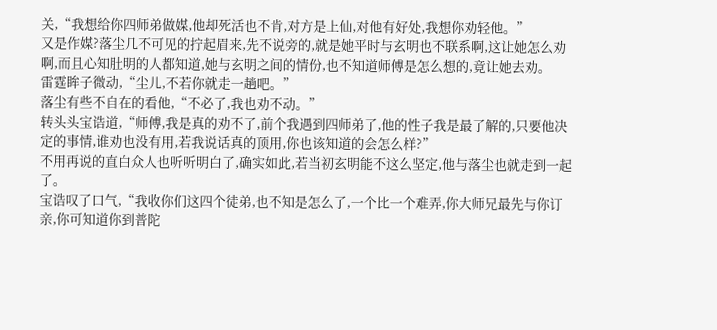关,“我想给你四师弟做媒,他却死活也不肯,对方是上仙,对他有好处,我想你劝轻他。”
又是作媒?落尘几不可见的拧起眉来,先不说旁的,就是她平时与玄明也不联系啊,这让她怎么劝啊,而且心知肚明的人都知道,她与玄明之间的情份,也不知道师傅是怎么想的,竟让她去劝。
雷霆眸子微动,“尘儿,不若你就走一趟吧。”
落尘有些不自在的看他,“不必了,我也劝不动。”
转头头宝诰道,“师傅,我是真的劝不了,前个我遇到四师弟了,他的性子我是最了解的,只要他决定的事情,谁劝也没有用,若我说话真的顶用,你也该知道的会怎么样?”
不用再说的直白众人也听听明白了,确实如此,若当初玄明能不这么坚定,他与落尘也就走到一起了。
宝诰叹了口气,“我收你们这四个徒弟,也不知是怎么了,一个比一个难弄,你大师兄最先与你订亲,你可知道你到普陀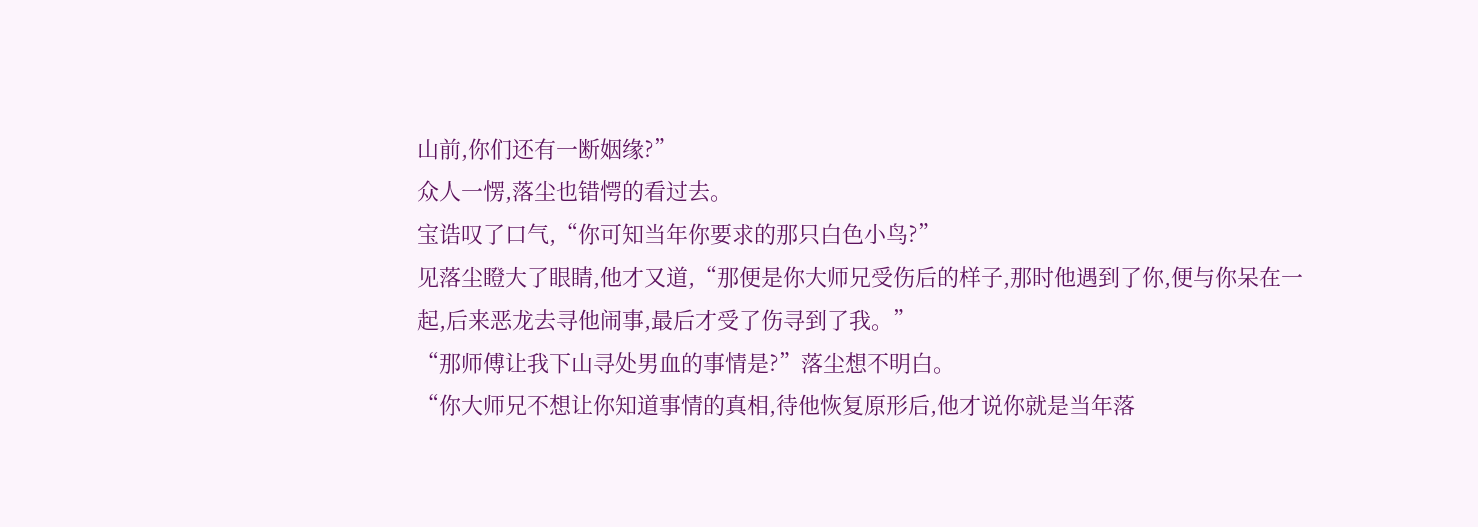山前,你们还有一断姻缘?”
众人一愣,落尘也错愕的看过去。
宝诰叹了口气,“你可知当年你要求的那只白色小鸟?”
见落尘瞪大了眼睛,他才又道,“那便是你大师兄受伤后的样子,那时他遇到了你,便与你呆在一起,后来恶龙去寻他闹事,最后才受了伤寻到了我。”
“那师傅让我下山寻处男血的事情是?”落尘想不明白。
“你大师兄不想让你知道事情的真相,待他恢复原形后,他才说你就是当年落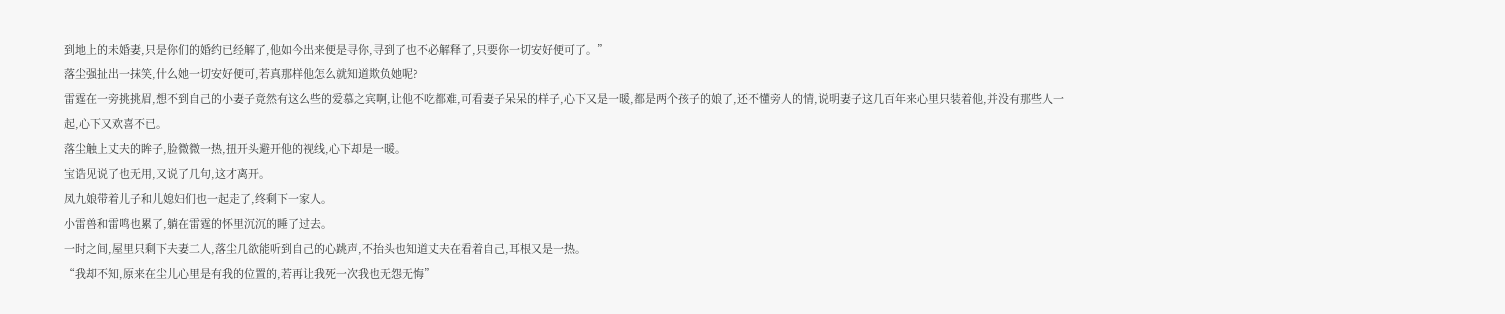到地上的未婚妻,只是你们的婚约已经解了,他如今出来便是寻你,寻到了也不必解释了,只要你一切安好便可了。”
落尘强扯出一抹笑,什么她一切安好便可,若真那样他怎么就知道欺负她呢?
雷霆在一旁挑挑眉,想不到自己的小妻子竟然有这么些的爱慕之宾啊,让他不吃都难,可看妻子呆呆的样子,心下又是一暖,都是两个孩子的娘了,还不懂旁人的情,说明妻子这几百年来心里只装着他,并没有那些人一起,心下又欢喜不已。
落尘触上丈夫的眸子,脸微微一热,扭开头避开他的视线,心下却是一暖。
宝诰见说了也无用,又说了几句,这才离开。
凤九娘带着儿子和儿媳妇们也一起走了,终剩下一家人。
小雷兽和雷鸣也累了,躺在雷霆的怀里沉沉的睡了过去。
一时之间,屋里只剩下夫妻二人,落尘几欲能听到自己的心跳声,不抬头也知道丈夫在看着自己,耳根又是一热。
“我却不知,原来在尘儿心里是有我的位置的,若再让我死一次我也无怨无悔”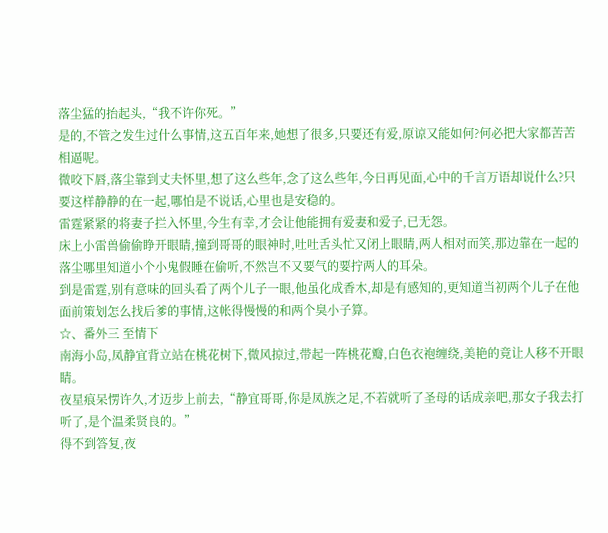落尘猛的抬起头,“我不许你死。”
是的,不管之发生过什么事情,这五百年来,她想了很多,只要还有爱,原谅又能如何?何必把大家都苦苦相逼呢。
微咬下唇,落尘靠到丈夫怀里,想了这么些年,念了这么些年,今日再见面,心中的千言万语却说什么?只要这样静静的在一起,哪怕是不说话,心里也是安稳的。
雷霆紧紧的将妻子拦入怀里,今生有幸,才会让他能拥有爱妻和爱子,已无怨。
床上小雷兽偷偷睁开眼睛,撞到哥哥的眼神时,吐吐舌头忙又闭上眼睛,两人相对而笑,那边靠在一起的落尘哪里知道小个小鬼假睡在偷听,不然岂不又要气的要拧两人的耳朵。
到是雷霆,别有意味的回头看了两个儿子一眼,他虽化成香木,却是有感知的,更知道当初两个儿子在他面前策划怎么找后爹的事情,这帐得慢慢的和两个臭小子算。
☆、番外三 至情下
南海小岛,凤静宜背立站在桃花树下,微风掠过,带起一阵桃花瓣,白色衣袍缠绕,美艳的竟让人移不开眼睛。
夜星痕呆愣许久,才迈步上前去,“静宜哥哥,你是凤族之足,不若就听了圣母的话成亲吧,那女子我去打听了,是个温柔贤良的。”
得不到答复,夜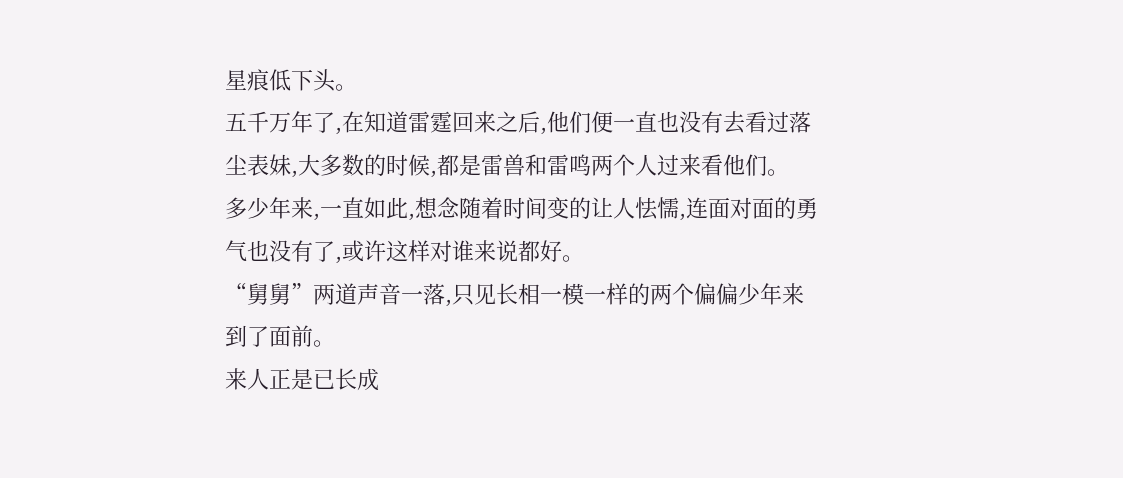星痕低下头。
五千万年了,在知道雷霆回来之后,他们便一直也没有去看过落尘表妹,大多数的时候,都是雷兽和雷鸣两个人过来看他们。
多少年来,一直如此,想念随着时间变的让人怯懦,连面对面的勇气也没有了,或许这样对谁来说都好。
“舅舅”两道声音一落,只见长相一模一样的两个偏偏少年来到了面前。
来人正是已长成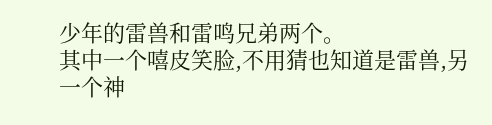少年的雷兽和雷鸣兄弟两个。
其中一个嘻皮笑脸,不用猜也知道是雷兽,另一个神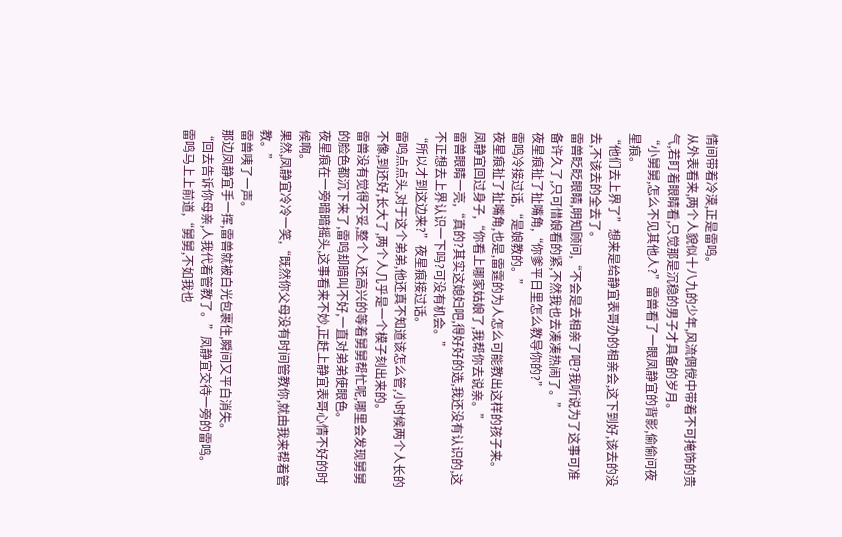情间带着冷漠,正是雷鸣。
从外表看来,两个人貌似十八九的少年,风流倜傥中带着不可掩饰的贵气,若盯着眼睛看,只觉那是沉稳的男子才具备的岁月。
“小舅舅,怎么不见其他人?”雷兽看了一眼凤静宜的背影,偷偷问夜星痕。
“他们去上界了”想来是给静宜表哥办的相亲会,这下到好,该去的没去,不该去的全去了。
雷兽眨眨眼睛,明知顾问,“不会是去相亲了吧?我听说为了这事可准备许久了,只可惜娘看的紧,不然我也去凑凑热闹了。”
夜星痕扯了扯嘴角,“你爹平日里怎么教导你的?”
雷鸣冷接过话,“是娘教的。”
夜星痕扯了扯嘴角,也是,雷霆的为人怎么可能教出这样的孩子来。
凤静宜回过身子,“你看上哪家姑娘了,我帮你去说亲。”
雷兽眼睛一亮,“真的?其实这媳妇吧,得好好的选,我还没有认识的,这不正想去上界认识一下吗?可没有机会。”
“所以才到这边来?”夜星痕接过话。
雷鸣点点头,对于这个弟弟,他还真不知道该怎么管,小时候两个人长的不像,到还好,长大了,两个人几乎是一个模子刻出来的。
雷兽没有觉得不妥,整个人还高兴的等着舅舅帮忙呢,哪里会发现舅舅的脸色都沉下来了,雷鸣却暗叫不好,一直对弟弟使眼色。
夜星痕在一旁暗暗摇头,这事看来不妙,正赶上静宜表哥心情不好的时候啊。
果然,凤静宜冷冷一笑,“既然你父母没有时间管教你,就由我来帮着管教。”
雷兽咦了一声。
那边凤静宜手一挥,雷兽就被白光包裹住,瞬间又平白消失。
“回去告诉你母亲,人我代着管教了。”凤静宜交待一旁的雷鸣。
雷鸣马上上前道,“舅舅,不如我也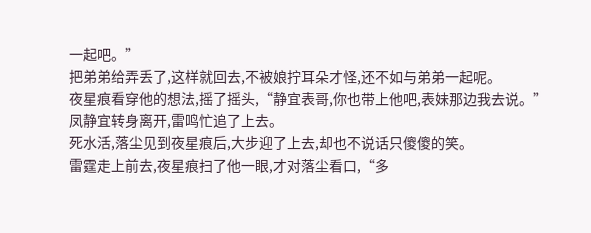一起吧。”
把弟弟给弄丢了,这样就回去,不被娘拧耳朵才怪,还不如与弟弟一起呢。
夜星痕看穿他的想法,摇了摇头,“静宜表哥,你也带上他吧,表妹那边我去说。”
凤静宜转身离开,雷鸣忙追了上去。
死水活,落尘见到夜星痕后,大步迎了上去,却也不说话只傻傻的笑。
雷霆走上前去,夜星痕扫了他一眼,才对落尘看口,“多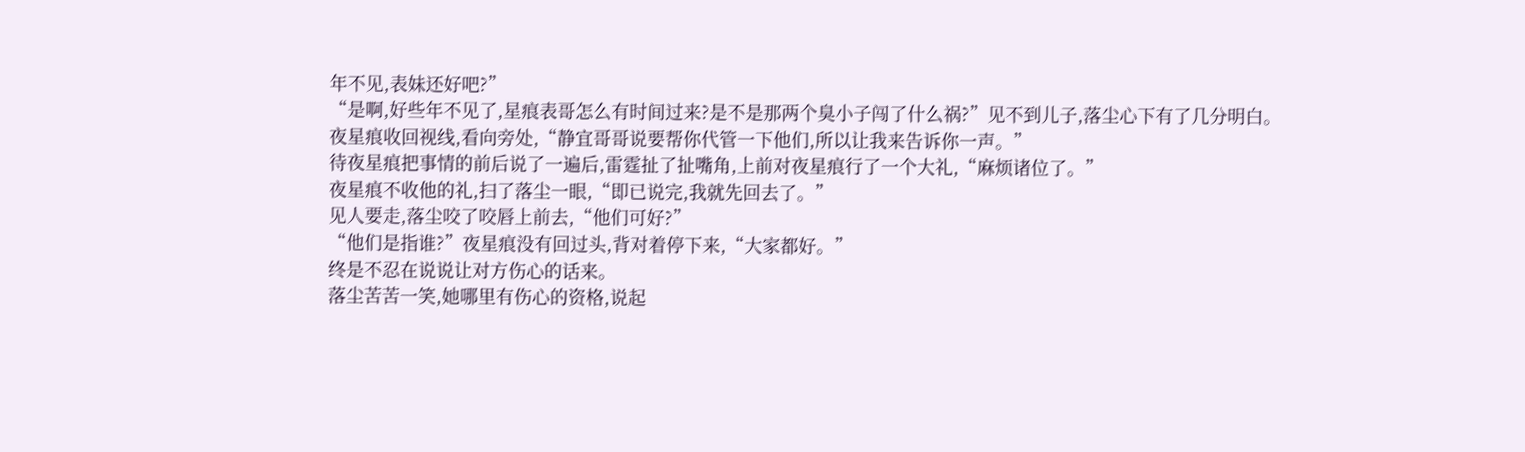年不见,表妹还好吧?”
“是啊,好些年不见了,星痕表哥怎么有时间过来?是不是那两个臭小子闯了什么祸?”见不到儿子,落尘心下有了几分明白。
夜星痕收回视线,看向旁处,“静宜哥哥说要帮你代管一下他们,所以让我来告诉你一声。”
待夜星痕把事情的前后说了一遍后,雷霆扯了扯嘴角,上前对夜星痕行了一个大礼,“麻烦诸位了。”
夜星痕不收他的礼,扫了落尘一眼,“即已说完,我就先回去了。”
见人要走,落尘咬了咬唇上前去,“他们可好?”
“他们是指谁?”夜星痕没有回过头,背对着停下来,“大家都好。”
终是不忍在说说让对方伤心的话来。
落尘苦苦一笑,她哪里有伤心的资格,说起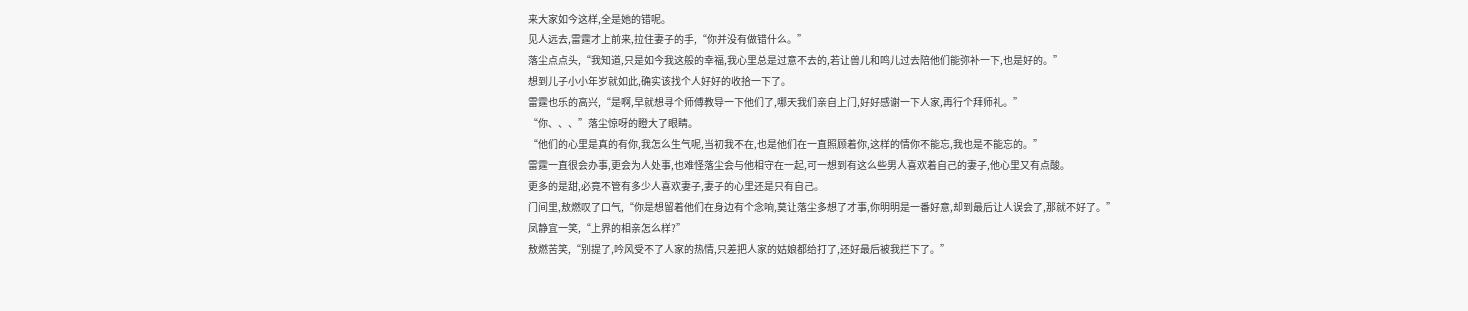来大家如今这样,全是她的错呢。
见人远去,雷霆才上前来,拉住妻子的手,“你并没有做错什么。”
落尘点点头,“我知道,只是如今我这般的幸福,我心里总是过意不去的,若让兽儿和鸣儿过去陪他们能弥补一下,也是好的。”
想到儿子小小年岁就如此,确实该找个人好好的收拾一下了。
雷霆也乐的高兴,“是啊,早就想寻个师傅教导一下他们了,哪天我们亲自上门,好好感谢一下人家,再行个拜师礼。”
“你、、、”落尘惊呀的瞪大了眼睛。
“他们的心里是真的有你,我怎么生气呢,当初我不在,也是他们在一直照顾着你,这样的情你不能忘,我也是不能忘的。”
雷霆一直很会办事,更会为人处事,也难怪落尘会与他相守在一起,可一想到有这么些男人喜欢着自己的妻子,他心里又有点酸。
更多的是甜,必竟不管有多少人喜欢妻子,妻子的心里还是只有自己。
门间里,敖燃叹了口气,“你是想留着他们在身边有个念响,莫让落尘多想了才事,你明明是一番好意,却到最后让人误会了,那就不好了。”
凤静宜一笑,“上界的相亲怎么样?”
敖燃苦笑,“别提了,吟风受不了人家的热情,只差把人家的姑娘都给打了,还好最后被我拦下了。”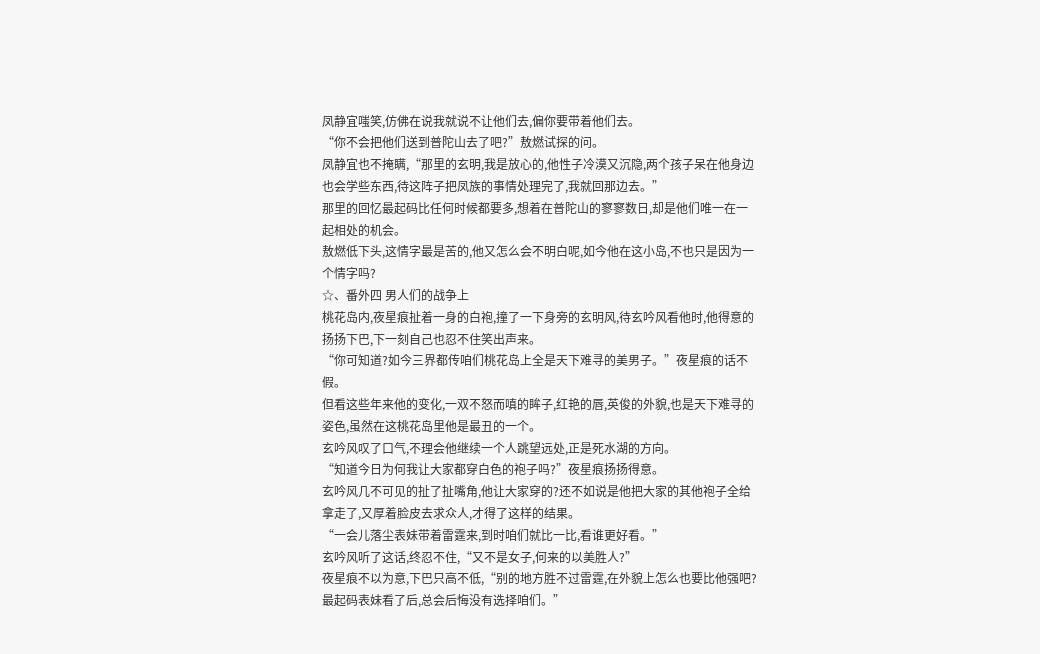凤静宜嗤笑,仿佛在说我就说不让他们去,偏你要带着他们去。
“你不会把他们送到普陀山去了吧?”敖燃试探的问。
凤静宜也不掩瞒,“那里的玄明,我是放心的,他性子冷漠又沉隐,两个孩子呆在他身边也会学些东西,待这阵子把凤族的事情处理完了,我就回那边去。”
那里的回忆最起码比任何时候都要多,想着在普陀山的寥寥数日,却是他们唯一在一起相处的机会。
敖燃低下头,这情字最是苦的,他又怎么会不明白呢,如今他在这小岛,不也只是因为一个情字吗?
☆、番外四 男人们的战争上
桃花岛内,夜星痕扯着一身的白袍,撞了一下身旁的玄明风,待玄吟风看他时,他得意的扬扬下巴,下一刻自己也忍不住笑出声来。
“你可知道?如今三界都传咱们桃花岛上全是天下难寻的美男子。”夜星痕的话不假。
但看这些年来他的变化,一双不怒而嗔的眸子,红艳的唇,英俊的外貌,也是天下难寻的姿色,虽然在这桃花岛里他是最丑的一个。
玄吟风叹了口气,不理会他继续一个人跳望远处,正是死水湖的方向。
“知道今日为何我让大家都穿白色的袍子吗?”夜星痕扬扬得意。
玄吟风几不可见的扯了扯嘴角,他让大家穿的?还不如说是他把大家的其他袍子全给拿走了,又厚着脸皮去求众人,才得了这样的结果。
“一会儿落尘表妹带着雷霆来,到时咱们就比一比,看谁更好看。”
玄吟风听了这话,终忍不住,“又不是女子,何来的以美胜人?”
夜星痕不以为意,下巴只高不低,“别的地方胜不过雷霆,在外貌上怎么也要比他强吧?最起码表妹看了后,总会后悔没有选择咱们。”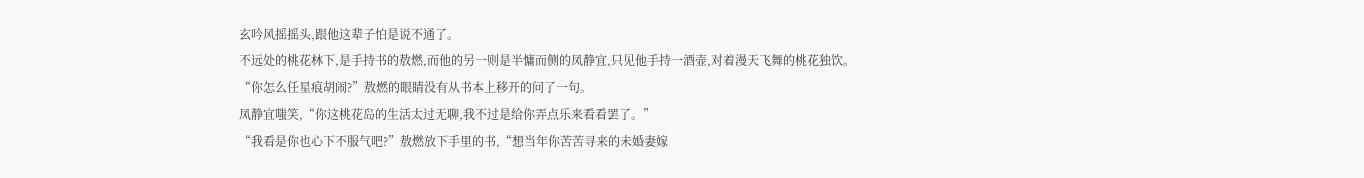玄吟风摇摇头,跟他这辈子怕是说不通了。
不远处的桃花林下,是手持书的敖燃,而他的另一则是半慵而侧的凤静宜,只见他手持一酒壶,对着漫天飞舞的桃花独饮。
“你怎么任星痕胡闹?”敖燃的眼睛没有从书本上移开的问了一句。
凤静宜嗤笑,“你这桃花岛的生活太过无聊,我不过是给你弄点乐来看看罢了。”
“我看是你也心下不服气吧?”敖燃放下手里的书,“想当年你苦苦寻来的未婚妻嫁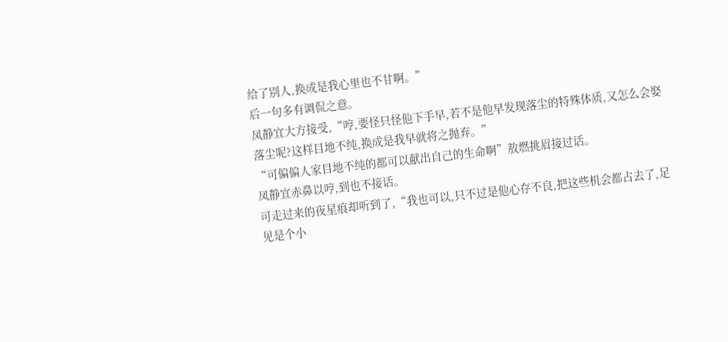给了别人,换成是我心里也不甘啊。”
后一句多有调侃之意。
凤静宜大方接受,“哼,要怪只怪他下手早,若不是他早发现落尘的特殊体质,又怎么会娶落尘呢?这样目地不纯,换成是我早就将之抛弃。”
“可偏偏人家目地不纯的都可以献出自己的生命啊”敖燃挑眉接过话。
凤静宜赤鼻以哼,到也不接话。
可走过来的夜星痕却听到了,“我也可以,只不过是他心存不良,把这些机会都占去了,足见是个小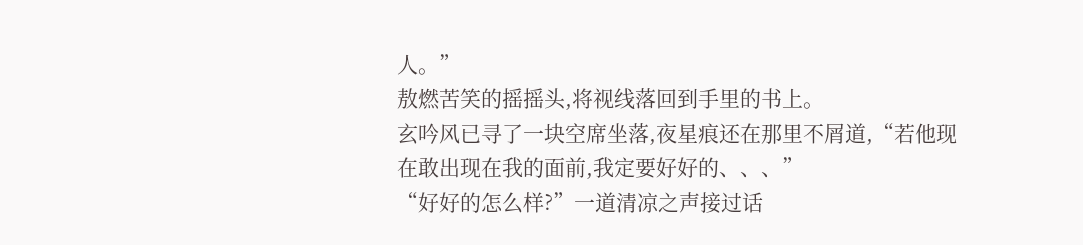人。”
敖燃苦笑的摇摇头,将视线落回到手里的书上。
玄吟风已寻了一块空席坐落,夜星痕还在那里不屑道,“若他现在敢出现在我的面前,我定要好好的、、、”
“好好的怎么样?”一道清凉之声接过话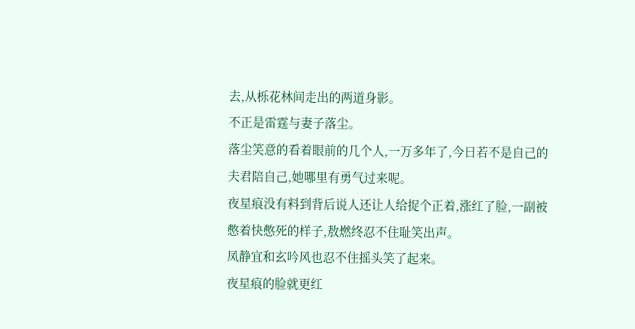去,从栎花林间走出的两道身影。
不正是雷霆与妻子落尘。
落尘笑意的看着眼前的几个人,一万多年了,今日若不是自己的夫君陪自己,她哪里有勇气过来呢。
夜星痕没有料到背后说人还让人给捉个正着,涨红了脸,一副被憋着快憋死的样子,敖燃终忍不住耻笑出声。
凤静宜和玄吟风也忍不住摇头笑了起来。
夜星痕的脸就更红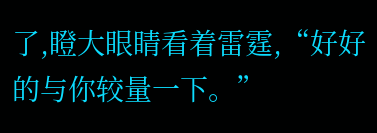了,瞪大眼睛看着雷霆,“好好的与你较量一下。”